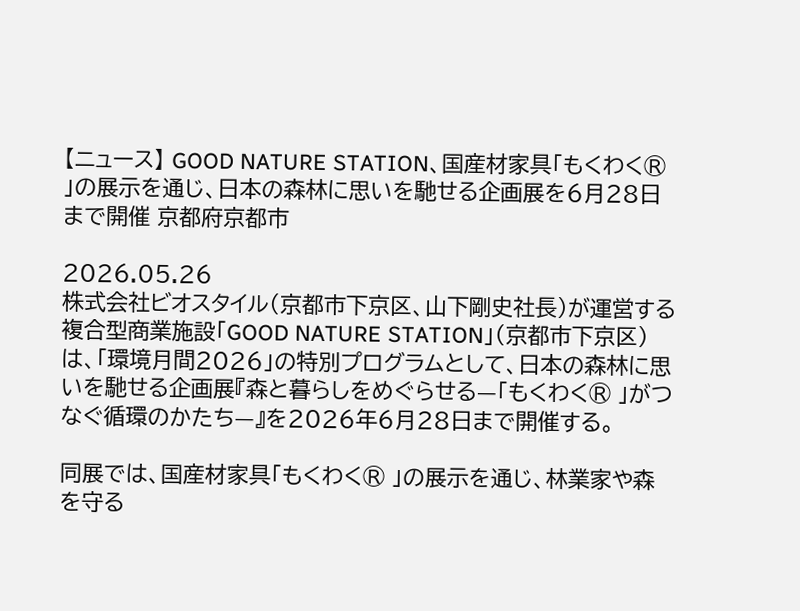【ニュース】 GOOD NATURE STATION、国産材家具「もくわく® 」の展示を通じ、日本の森林に思いを馳せる企画展を6月28日まで開催 京都府京都市

2026.05.26
株式会社ビオスタイル(京都市下京区、山下剛史社長)が運営する複合型商業施設「GOOD NATURE STATION」(京都市下京区)は、「環境月間2026」の特別プログラムとして、日本の森林に思いを馳せる企画展『森と暮らしをめぐらせる—「もくわく® 」がつなぐ循環のかたち—』を2026年6月28日まで開催する。

同展では、国産材家具「もくわく® 」の展示を通じ、林業家や森を守る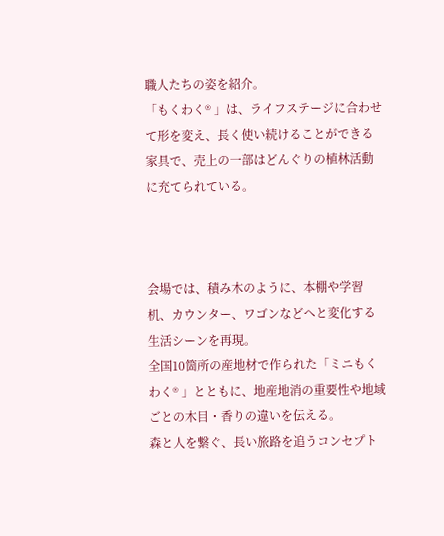職人たちの姿を紹介。
「もくわく® 」は、ライフステージに合わせて形を変え、長く使い続けることができる家具で、売上の一部はどんぐりの植林活動に充てられている。



会場では、積み木のように、本棚や学習机、カウンター、ワゴンなどへと変化する生活シーンを再現。
全国10箇所の産地材で作られた「ミニもくわく® 」とともに、地産地消の重要性や地域ごとの木目・香りの違いを伝える。
森と人を繋ぐ、長い旅路を追うコンセプト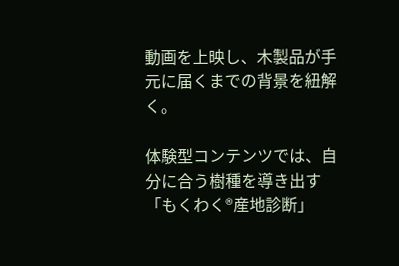動画を上映し、木製品が手元に届くまでの背景を紐解く。

体験型コンテンツでは、自分に合う樹種を導き出す「もくわく®産地診断」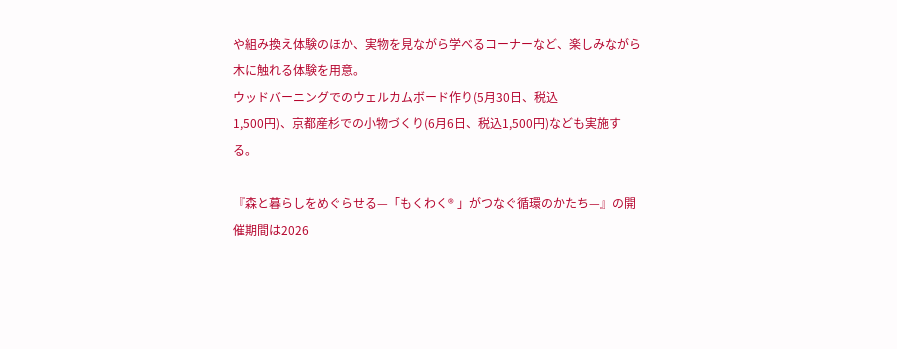や組み換え体験のほか、実物を見ながら学べるコーナーなど、楽しみながら木に触れる体験を用意。
ウッドバーニングでのウェルカムボード作り(5月30日、税込
1,500円)、京都産杉での小物づくり(6月6日、税込1,500円)なども実施する。

『森と暮らしをめぐらせる—「もくわく® 」がつなぐ循環のかたち—』の開催期間は2026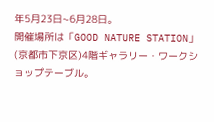年5月23日~6月28日。
開催場所は「GOOD NATURE STATION」(京都市下京区)4階ギャラリー・ワークショップテーブル。